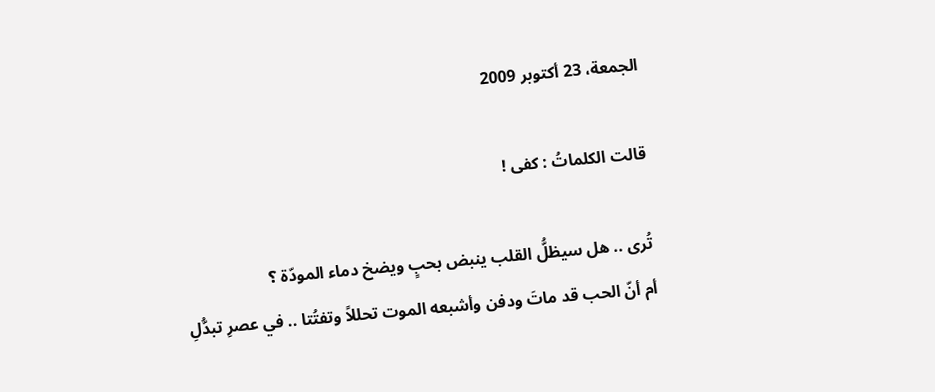الجمعة، 23 أكتوبر 2009

قالت الكلماتُ : كفى !

تُرى .. هل سيظلُّ القلب ينبض بحبٍ ويضخ دماء المودّة ؟
أم أنّ الحب قد ماتَ ودفن وأشبعه الموت تحللاً وتفتُتا .. في عصرِ تبدُّلِ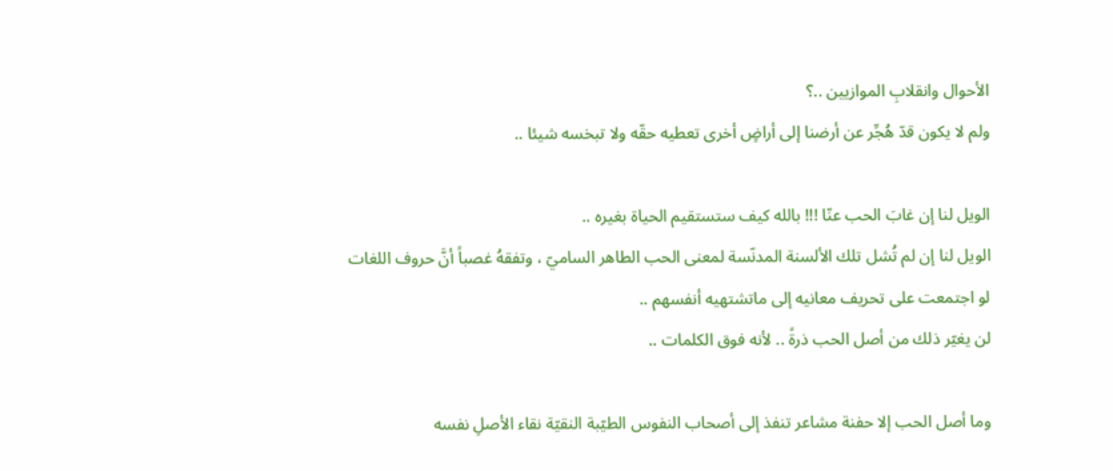الأحوال وانقلابِ الموازيين ..؟
ولم لا يكون قدّ هُجِّر عن أرضنا إلى أراضٍ أخرى تعطيه حقّه ولا تبخسه شيئا ..

الويل لنا إن غابَ الحب عنّا !!! بالله كيف ستستقيم الحياة بغيره ..
الويل لنا إن لم تُشل تلك الألسنة المدنّسة لمعنى الحب الطاهر الساميّ ، وتفقهُ غصباً أنَّ حروف اللغات لو اجتمعت على تحريف معانيه إلى ماتشتهيه أنفسهم ..
لن يغيّر ذلك من أصل الحب ذرةً .. لأنه فوق الكلمات ..

وما أصل الحب إلا حفنة مشاعر تنفذ إلى أصحاب النفوس الطيّبة النقيّة نقاء الأصلِ نفسه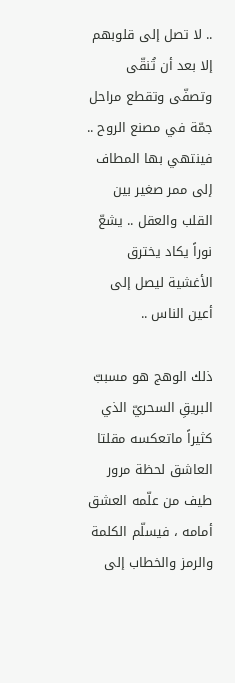.. لا تصل إلى قلوبهم إلا بعد أن تُنقّى وتصفّى وتقطع مراحل جمّة في مصنع الروح .. فينتهي بها المطاف إلى ممر صغير بين القلب والعقل .. يشعّ نوراً يكاد يخترق الأغشية ليصل إلى أعين الناس ..

ذلك الوهج هو مسببّ البريقِ السحريّ الذي كثيراً ماتعكسه مقلتا العاشق لحظة مرور طيف من علّمه العشق أمامه ، فيسلّم الكلمة والرمز والخطاب إلى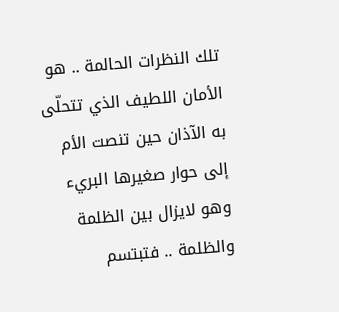تلك النظرات الحالمة .. هو الأمان اللطيف الذي تتحلّى به الآذان حين تنصت الأم إلى حوار صغيرها البريء وهو لايزال بين الظلمة والظلمة .. فتبتسم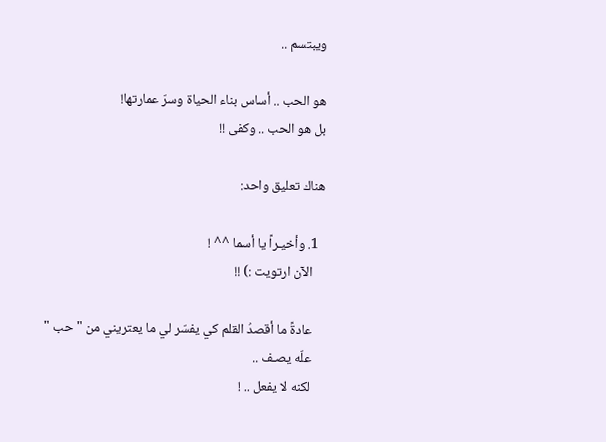ويبتسم ..

هو الحب .. أساس بناء الحياة وسرّ عمارتها!
بل هو الحب .. وكفى !!

هناك تعليق واحد:

  1. وأخيـراً يا أسما ^^ !
    الآن ارتويت :) !!

    عادةً ما أقصدُ القلم كي يفسّر لي ما يعتريني من " حب "
    علّه يصـف ..
    لكنه لا يفعل .. !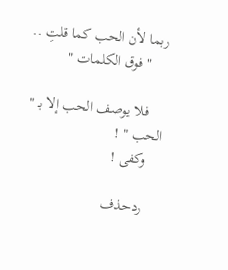ربما لأن الحب كما قلتِ ..
    " فوق الكلمات "

    فلا يوصف الحب إلا بـ " الحب " !
    وكفى !

    ردحذف